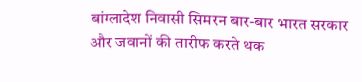बांग्लादेश निवासी सिमरन बार-बार भारत सरकार और जवानों की तारीफ करते थक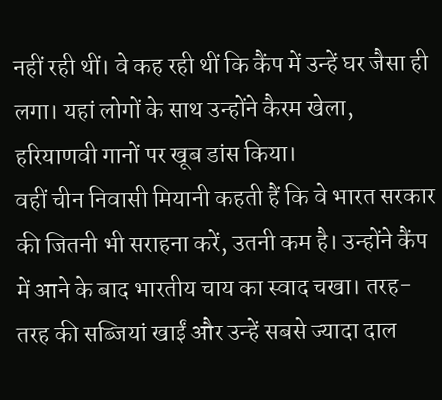नहीं रही थीं। वे कह रही थीं कि कैंप में उन्हें घर जैसा ही लगा। यहां लोगों के साथ उन्होंने कैरम खेला, हरियाणवी गानों पर खूब डांस किया।
वहीं चीन निवासी मियानी कहती हैं कि वे भारत सरकार की जितनी भी सराहना करें, उतनी कम है। उन्होंने कैंप में आने के बाद भारतीय चाय का स्वाद चखा। तरह-तरह की सब्जियां खाईं और उन्हें सबसे ज्यादा दाल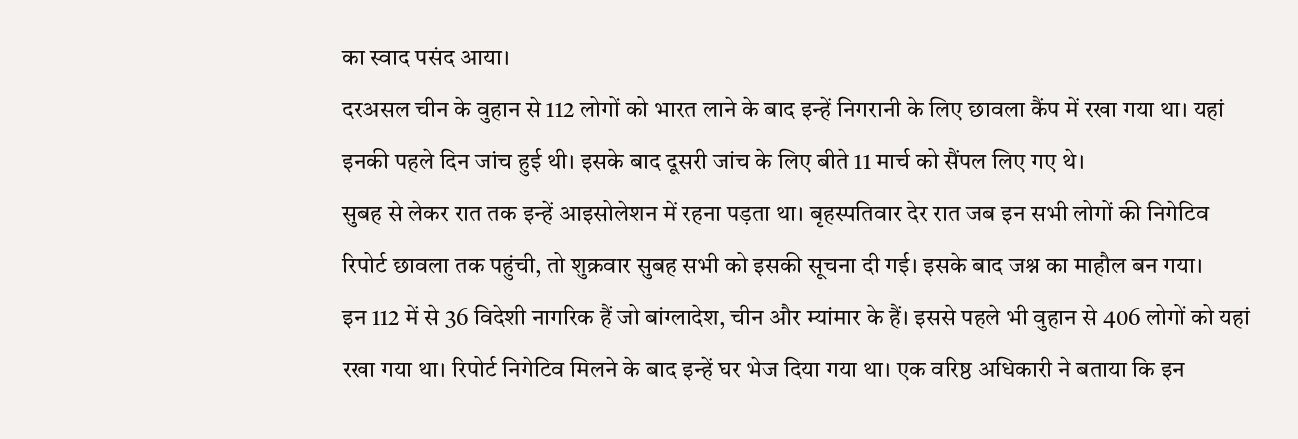का स्वाद पसंद आया।
दरअसल चीन के वुहान से 112 लोगों को भारत लाने के बाद इन्हें निगरानी के लिए छावला कैंप में रखा गया था। यहां इनकी पहले दिन जांच हुई थी। इसके बाद दूसरी जांच के लिए बीते 11 मार्च को सैंपल लिए गए थे।
सुबह से लेकर रात तक इन्हें आइसोलेशन में रहना पड़ता था। बृहस्पतिवार देर रात जब इन सभी लोगों की निगेटिव रिपोर्ट छावला तक पहुंची, तो शुक्रवार सुबह सभी को इसकी सूचना दी गई। इसके बाद जश्न का माहौल बन गया।
इन 112 में से 36 विदेशी नागरिक हैं जो बांग्लादेश, चीन और म्यांमार के हैं। इससे पहले भी वुहान से 406 लोगों को यहां रखा गया था। रिपोर्ट निगेटिव मिलने के बाद इन्हें घर भेज दिया गया था। एक वरिष्ठ अधिकारी ने बताया कि इन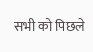सभी को पिछले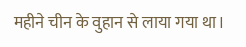महीने चीन के वुहान से लाया गया था।